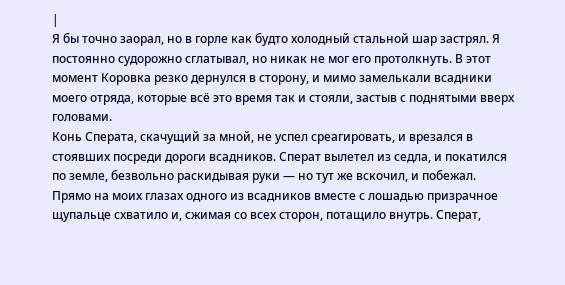|
Я бы точно заорал, но в горле как будто холодный стальной шар застрял. Я постоянно судорожно сглатывал, но никак не мог его протолкнуть. В этот момент Коровка резко дернулся в сторону, и мимо замелькали всадники моего отряда, которые всё это время так и стояли, застыв с поднятыми вверх головами.
Конь Сперата, скачущий за мной, не успел среагировать, и врезался в стоявших посреди дороги всадников. Сперат вылетел из седла, и покатился по земле, безвольно раскидывая руки — но тут же вскочил, и побежал. Прямо на моих глазах одного из всадников вместе с лошадью призрачное щупальце схватило и, сжимая со всех сторон, потащило внутрь. Сперат,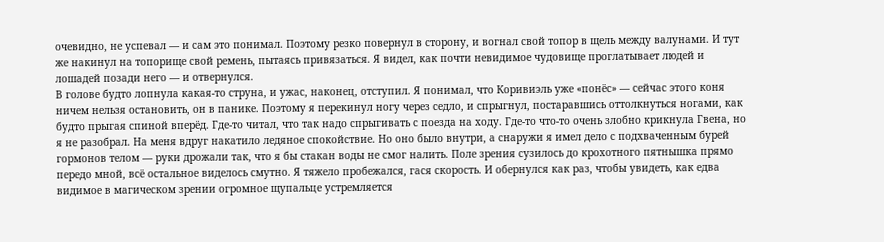очевидно, не успевал — и сам это понимал. Поэтому резко повернул в сторону, и вогнал свой топор в щель между валунами. И тут же накинул на топорище свой ремень, пытаясь привязаться. Я видел, как почти невидимое чудовище проглатывает людей и лошадей позади него — и отвернулся.
В голове будто лопнула какая-то струна, и ужас, наконец, отступил. Я понимал, что Коривиэль уже «понёс» — сейчас этого коня ничем нельзя остановить, он в панике. Поэтому я перекинул ногу через седло, и спрыгнул, постаравшись оттолкнуться ногами, как будто прыгая спиной вперёд. Где-то читал, что так надо спрыгивать с поезда на ходу. Где-то что-то очень злобно крикнула Гвена, но я не разобрал. На меня вдруг накатило ледяное спокойствие. Но оно было внутри, а снаружи я имел дело с подхваченным бурей гормонов телом — руки дрожали так, что я бы стакан воды не смог налить. Поле зрения сузилось до крохотного пятнышка прямо передо мной, всё остальное виделось смутно. Я тяжело пробежался, гася скорость. И обернулся как раз, чтобы увидеть, как едва видимое в магическом зрении огромное щупальце устремляется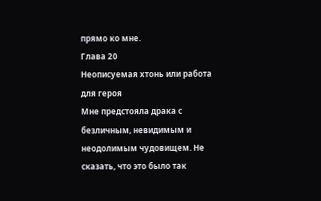прямо ко мне.
Глава 20
Неописуемая хтонь или работа для героя
Мне предстояла драка с безличным, невидимым и неодолимым чудовищем. Не сказать, что это было так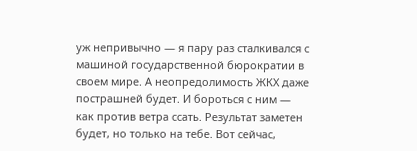уж непривычно — я пару раз сталкивался с машиной государственной бюрократии в своем мире. А неопредолимость ЖКХ даже пострашней будет. И бороться с ним — как против ветра ссать. Результат заметен будет, но только на тебе. Вот сейчас,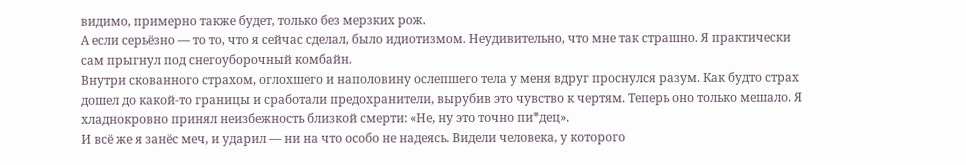видимо, примерно также будет, только без мерзких рож.
А если серьёзно — то то, что я сейчас сделал, было идиотизмом. Неудивительно, что мне так страшно. Я практически сам прыгнул под снегоуборочный комбайн.
Внутри скованного страхом, оглохшего и наполовину ослепшего тела у меня вдруг проснулся разум. Как будто страх дошел до какой-то границы и сработали предохранители, вырубив это чувство к чертям. Теперь оно только мешало. Я хладнокровно принял неизбежность близкой смерти: «Не, ну это точно пи*дец».
И всё же я занёс меч, и ударил — ни на что особо не надеясь. Видели человека, у которого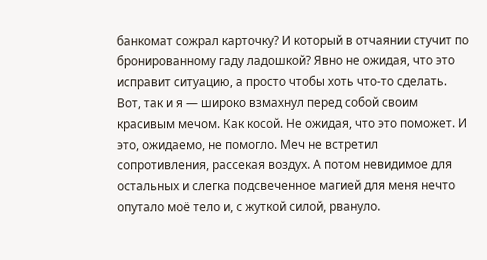банкомат сожрал карточку? И который в отчаянии стучит по бронированному гаду ладошкой? Явно не ожидая, что это исправит ситуацию, а просто чтобы хоть что-то сделать. Вот, так и я — широко взмахнул перед собой своим красивым мечом. Как косой. Не ожидая, что это поможет. И это, ожидаемо, не помогло. Меч не встретил сопротивления, рассекая воздух. А потом невидимое для остальных и слегка подсвеченное магией для меня нечто опутало моё тело и, с жуткой силой, рвануло.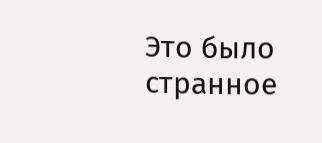Это было странное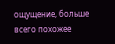ощущение, больше всего похожее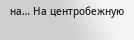на… На центробежную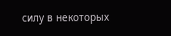силу в некоторых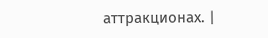аттракционах. |